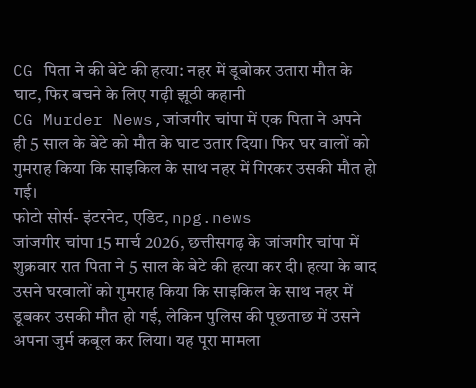CG पिता ने की बेटे की हत्या: नहर में डूबोकर उतारा मौत के घाट, फिर बचने के लिए गढ़ी झूठी कहानी
CG Murder News,जांजगीर चांपा में एक पिता ने अपने ही 5 साल के बेटे को मौत के घाट उतार दिया। फिर घर वालों को गुमराह किया कि साइकिल के साथ नहर में गिरकर उसकी मौत हो गई।
फोटो सोर्स- इंटरनेट, एडिट, npg.news
जांजगीर चांपा 15 मार्च 2026, छत्तीसगढ़ के जांजगीर चांपा में शुक्रवार रात पिता ने 5 साल के बेटे की हत्या कर दी। हत्या के बाद उसने घरवालों को गुमराह किया कि साइकिल के साथ नहर में डूबकर उसकी मौत हो गई, लेकिन पुलिस की पूछताछ में उसने अपना जुर्म कबूल कर लिया। यह पूरा मामला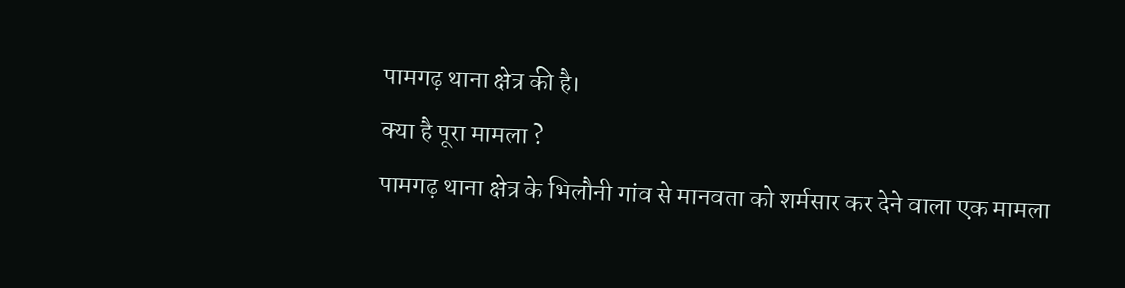पामगढ़ थाना क्षेत्र की है।
क्या है पूरा मामला ?
पामगढ़ थाना क्षेत्र के भिलौनी गांव से मानवता को शर्मसार कर देने वाला एक मामला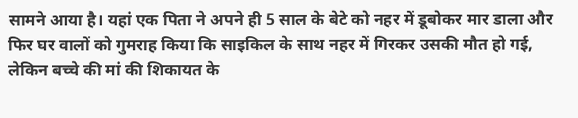सामने आया है। यहां एक पिता ने अपने ही 5 साल के बेटे को नहर में डूबोकर मार डाला और फिर घर वालों को गुमराह किया कि साइकिल के साथ नहर में गिरकर उसकी मौत हो गई, लेकिन बच्चे की मां की शिकायत के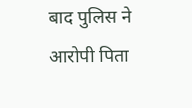बाद पुलिस ने आरोपी पिता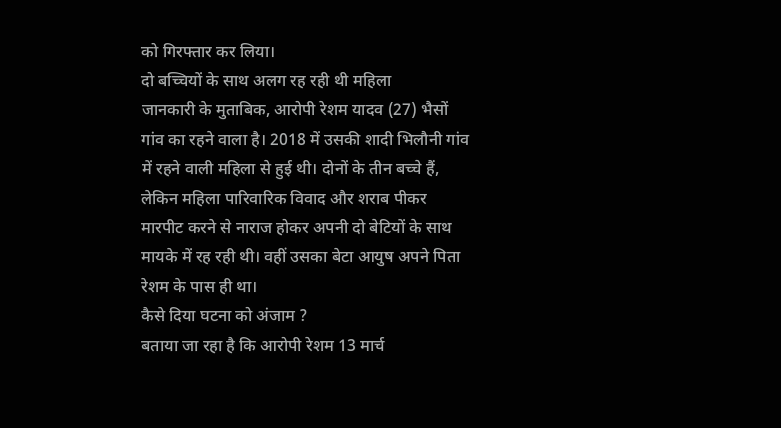को गिरफ्तार कर लिया।
दो बच्चियों के साथ अलग रह रही थी महिला
जानकारी के मुताबिक, आरोपी रेशम यादव (27) भैसों गांव का रहने वाला है। 2018 में उसकी शादी भिलौनी गांव में रहने वाली महिला से हुई थी। दोनों के तीन बच्चे हैं, लेकिन महिला पारिवारिक विवाद और शराब पीकर मारपीट करने से नाराज होकर अपनी दो बेटियों के साथ मायके में रह रही थी। वहीं उसका बेटा आयुष अपने पिता रेशम के पास ही था।
कैसे दिया घटना को अंजाम ?
बताया जा रहा है कि आरोपी रेशम 13 मार्च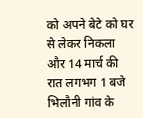को अपने बेटे को घर से लेकर निकला और 14 मार्च की रात लगभग 1 बजे भिलौनी गांव के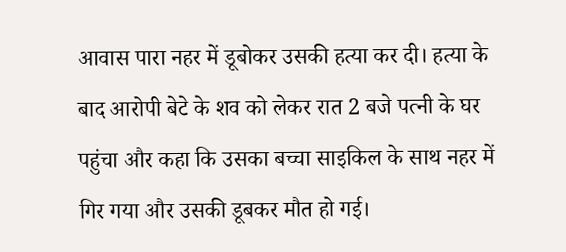आवास पारा नहर में डूबोकर उसकी हत्या कर दी। हत्या के बाद आरोपी बेटे के शव को लेकर रात 2 बजे पत्नी के घर पहुंचा और कहा कि उसका बच्चा साइकिल के साथ नहर में गिर गया और उसकी डूबकर मौत हो गई।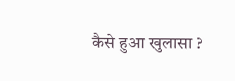कैसे हुआ खुलासा ?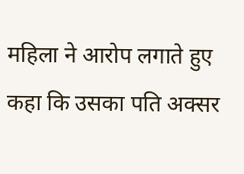महिला ने आरोप लगाते हुए कहा कि उसका पति अक्सर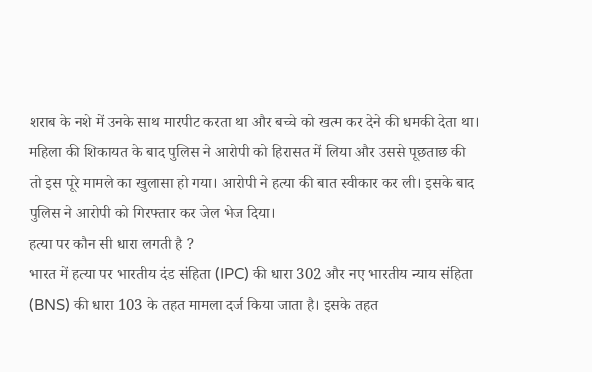शराब के नशे में उनके साथ मारपीट करता था और बच्चे को खत्म कर देने की धमकी देता था। महिला की शिकायत के बाद पुलिस ने आरोपी को हिरासत में लिया और उससे पूछताछ की तो इस पूरे मामले का खुलासा हो गया। आरोपी ने हत्या की बात स्वीकार कर ली। इसके बाद पुलिस ने आरोपी को गिरफ्तार कर जेल भेज दिया।
हत्या पर कौन सी धारा लगती है ?
भारत में हत्या पर भारतीय दंड संहिता (IPC) की धारा 302 और नए भारतीय न्याय संहिता (BNS) की धारा 103 के तहत मामला दर्ज किया जाता है। इसके तहत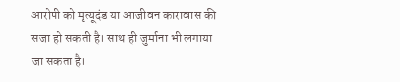आरोपी को मृत्यूदंड या आजीवन कारावास की सजा हो सकती है। साथ ही जुर्माना भी लगाया जा सकता है।